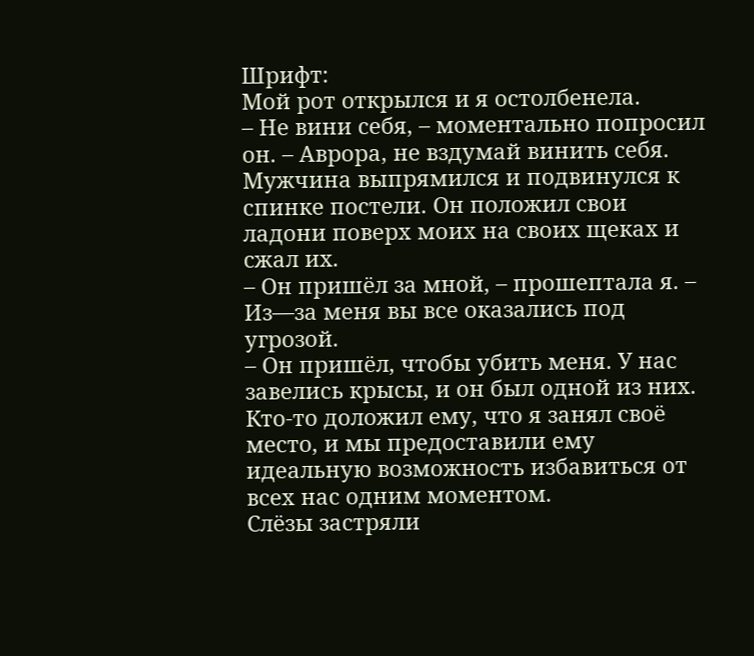Шрифт:
Мой рот открылся и я остолбенела.
– Не вини себя, – моментально попросил он. – Аврора, не вздумай винить себя.
Мужчина выпрямился и подвинулся к спинке постели. Он положил свои ладони поверх моих на своих щеках и сжал их.
– Он пришёл за мной, – прошептала я. – Из—за меня вы все оказались под угрозой.
– Он пришёл, чтобы убить меня. У нас завелись крысы, и он был одной из них. Кто-то доложил ему, что я занял своё место, и мы предоставили ему идеальную возможность избавиться от всех нас одним моментом.
Слёзы застряли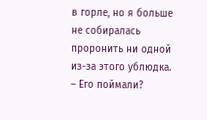в горле, но я больше не собиралась проронить ни одной из-за этого ублюдка.
– Его поймали?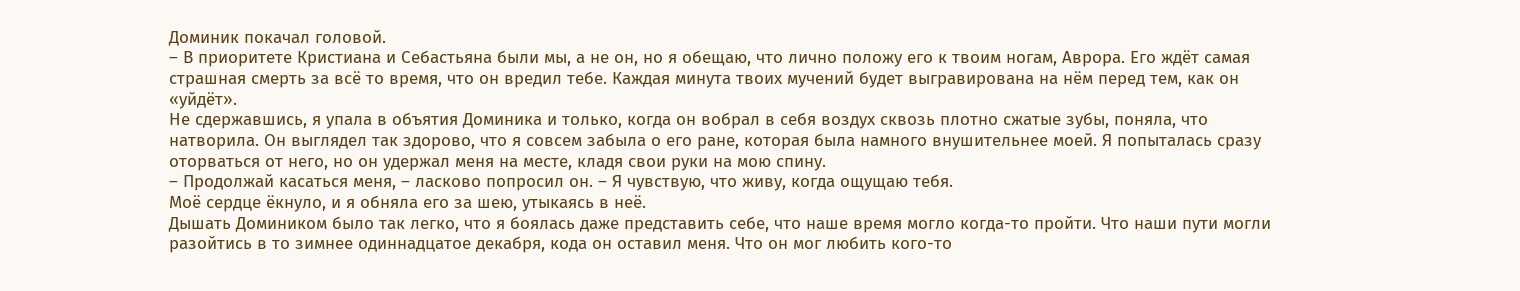Доминик покачал головой.
– В приоритете Кристиана и Себастьяна были мы, а не он, но я обещаю, что лично положу его к твоим ногам, Аврора. Его ждёт самая страшная смерть за всё то время, что он вредил тебе. Каждая минута твоих мучений будет выгравирована на нём перед тем, как он «уйдёт».
Не сдержавшись, я упала в объятия Доминика и только, когда он вобрал в себя воздух сквозь плотно сжатые зубы, поняла, что натворила. Он выглядел так здорово, что я совсем забыла о его ране, которая была намного внушительнее моей. Я попыталась сразу оторваться от него, но он удержал меня на месте, кладя свои руки на мою спину.
– Продолжай касаться меня, – ласково попросил он. – Я чувствую, что живу, когда ощущаю тебя.
Моё сердце ёкнуло, и я обняла его за шею, утыкаясь в неё.
Дышать Домиником было так легко, что я боялась даже представить себе, что наше время могло когда-то пройти. Что наши пути могли разойтись в то зимнее одиннадцатое декабря, кода он оставил меня. Что он мог любить кого-то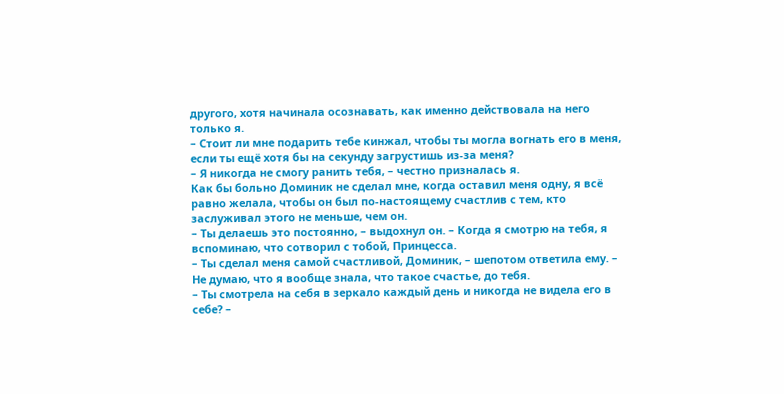другого, хотя начинала осознавать, как именно действовала на него только я.
– Стоит ли мне подарить тебе кинжал, чтобы ты могла вогнать его в меня, если ты ещё хотя бы на секунду загрустишь из-за меня?
– Я никогда не смогу ранить тебя, – честно призналась я.
Как бы больно Доминик не сделал мне, когда оставил меня одну, я всё равно желала, чтобы он был по-настоящему счастлив с тем, кто заслуживал этого не меньше, чем он.
– Ты делаешь это постоянно, – выдохнул он. – Когда я смотрю на тебя, я вспоминаю, что сотворил с тобой, Принцесса.
– Ты сделал меня самой счастливой, Доминик, – шепотом ответила ему. – Не думаю, что я вообще знала, что такое счастье, до тебя.
– Ты смотрела на себя в зеркало каждый день и никогда не видела его в себе? –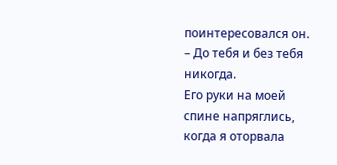поинтересовался он.
– До тебя и без тебя никогда.
Его руки на моей спине напряглись, когда я оторвала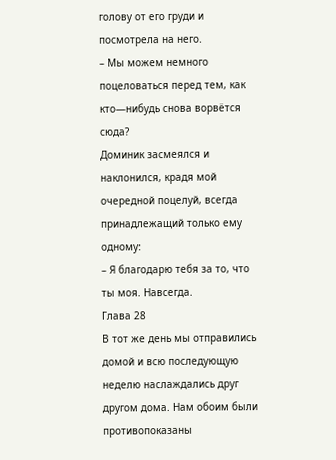голову от его груди и посмотрела на него.
– Мы можем немного поцеловаться перед тем, как кто—нибудь снова ворвётся сюда?
Доминик засмеялся и наклонился, крадя мой очередной поцелуй, всегда принадлежащий только ему одному:
– Я благодарю тебя за то, что ты моя. Навсегда.
Глава 28
В тот же день мы отправились домой и всю последующую неделю наслаждались друг другом дома. Нам обоим были противопоказаны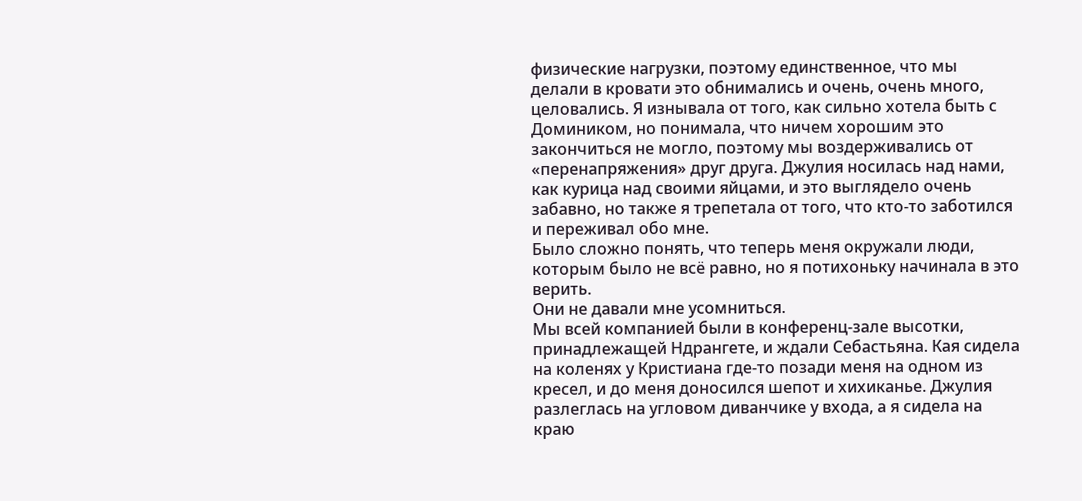физические нагрузки, поэтому единственное, что мы делали в кровати это обнимались и очень, очень много, целовались. Я изнывала от того, как сильно хотела быть с Домиником, но понимала, что ничем хорошим это закончиться не могло, поэтому мы воздерживались от «перенапряжения» друг друга. Джулия носилась над нами, как курица над своими яйцами, и это выглядело очень забавно, но также я трепетала от того, что кто-то заботился и переживал обо мне.
Было сложно понять, что теперь меня окружали люди, которым было не всё равно, но я потихоньку начинала в это верить.
Они не давали мне усомниться.
Мы всей компанией были в конференц-зале высотки, принадлежащей Ндрангете, и ждали Себастьяна. Кая сидела на коленях у Кристиана где-то позади меня на одном из кресел, и до меня доносился шепот и хихиканье. Джулия разлеглась на угловом диванчике у входа, а я сидела на краю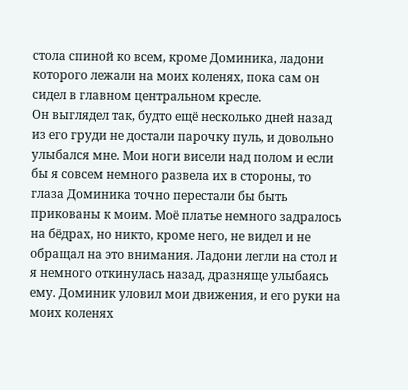стола спиной ко всем, кроме Доминика, ладони которого лежали на моих коленях, пока сам он сидел в главном центральном кресле.
Он выглядел так, будто ещё несколько дней назад из его груди не достали парочку пуль, и довольно улыбался мне. Мои ноги висели над полом и если бы я совсем немного развела их в стороны, то глаза Доминика точно перестали бы быть прикованы к моим. Моё платье немного задралось на бёдрах, но никто, кроме него, не видел и не обращал на это внимания. Ладони легли на стол и я немного откинулась назад, дразняще улыбаясь ему. Доминик уловил мои движения, и его руки на моих коленях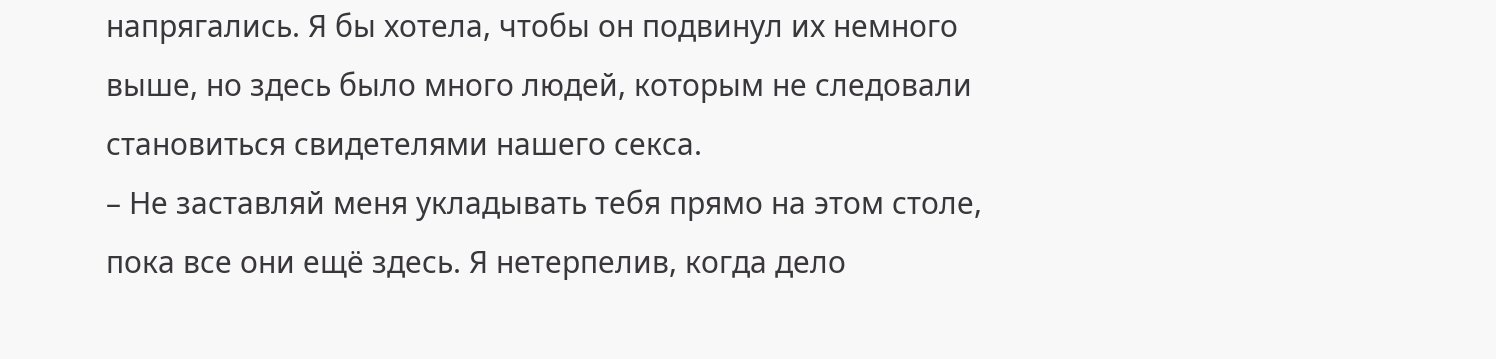напрягались. Я бы хотела, чтобы он подвинул их немного выше, но здесь было много людей, которым не следовали становиться свидетелями нашего секса.
– Не заставляй меня укладывать тебя прямо на этом столе, пока все они ещё здесь. Я нетерпелив, когда дело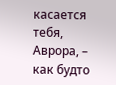касается тебя, Аврора, – как будто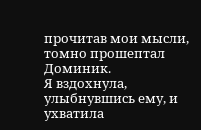прочитав мои мысли, томно прошептал Доминик.
Я вздохнула, улыбнувшись ему, и ухватила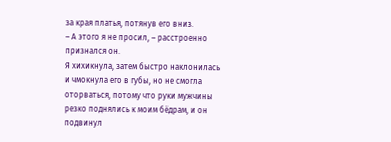за края платья, потянув его вниз.
– А этого я не просил, – расстроенно признался он.
Я хихикнула, затем быстро наклонилась и чмокнула его в губы, но не смогла оторваться, потому что руки мужчины резко поднялись к моим бёдрам, и он подвинул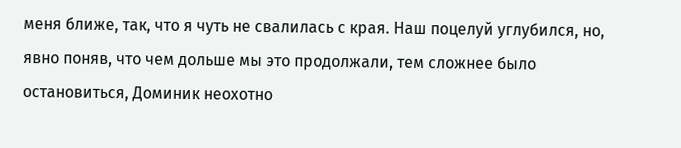меня ближе, так, что я чуть не свалилась с края. Наш поцелуй углубился, но, явно поняв, что чем дольше мы это продолжали, тем сложнее было остановиться, Доминик неохотно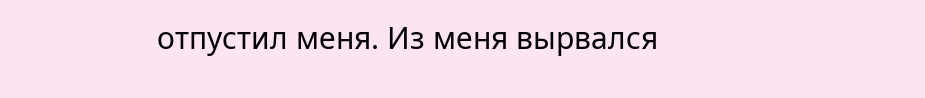отпустил меня. Из меня вырвался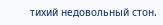тихий недовольный стон.